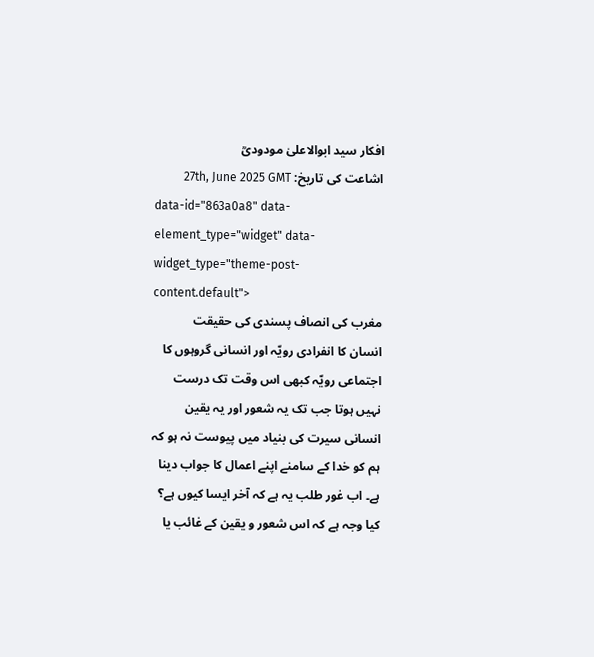افکار سید ابوالاعلیٰ مودودیؒ
اشاعت کی تاریخ: 27th, June 2025 GMT
data-id="863a0a8" data-element_type="widget" data-widget_type="theme-post-content.default">
مغرب کی انصاف پسندی کی حقیقت
انسان کا انفرادی رویّہ اور انسانی گروہوں کا اجتماعی رویّہ کبھی اس وقت تک درست نہیں ہوتا جب تک یہ شعور اور یہ یقین انسانی سیرت کی بنیاد میں پیوست نہ ہو کہ ہم کو خدا کے سامنے اپنے اعمال کا جواب دینا ہے۔ اب غور طلب یہ ہے کہ آخر ایسا کیوں ہے؟ کیا وجہ ہے کہ اس شعور و یقین کے غائب یا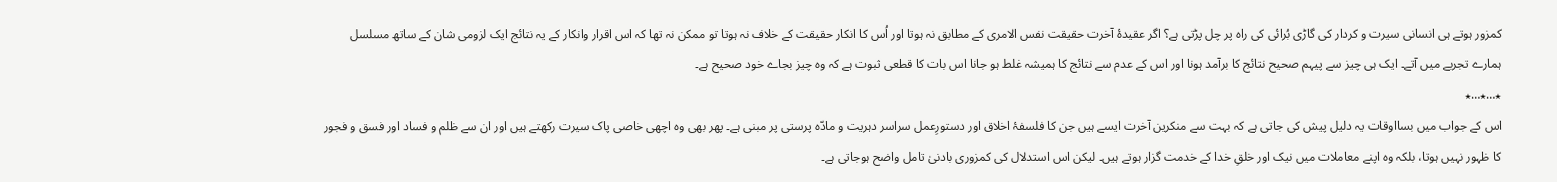کمزور ہوتے ہی انسانی سیرت و کردار کی گاڑی بُرائی کی راہ پر چل پڑتی ہے؟ اگر عقیدۂ آخرت حقیقت نفس الامری کے مطابق نہ ہوتا اور اُس کا انکار حقیقت کے خلاف نہ ہوتا تو ممکن نہ تھا کہ اس اقرار وانکار کے یہ نتائج ایک لزومی شان کے ساتھ مسلسل ہمارے تجربے میں آتے۔ ایک ہی چیز سے پیہم صحیح نتائج کا برآمد ہونا اور اس کے عدم سے نتائج کا ہمیشہ غلط ہو جانا اس بات کا قطعی ثبوت ہے کہ وہ چیز بجاے خود صحیح ہے۔
٭…٭…٭
اس کے جواب میں بسااوقات یہ دلیل پیش کی جاتی ہے کہ بہت سے منکرین آخرت ایسے ہیں جن کا فلسفۂ اخلاق اور دستورِعمل سراسر دہریت و مادّہ پرستی پر مبنی ہے۔ پھر بھی وہ اچھی خاصی پاک سیرت رکھتے ہیں اور ان سے ظلم و فساد اور فسق و فجور کا ظہور نہیں ہوتا، بلکہ وہ اپنے معاملات میں نیک اور خلقِ خدا کے خدمت گزار ہوتے ہیں۔ لیکن اس استدلال کی کمزوری بادنیٰ تامل واضح ہوجاتی ہے۔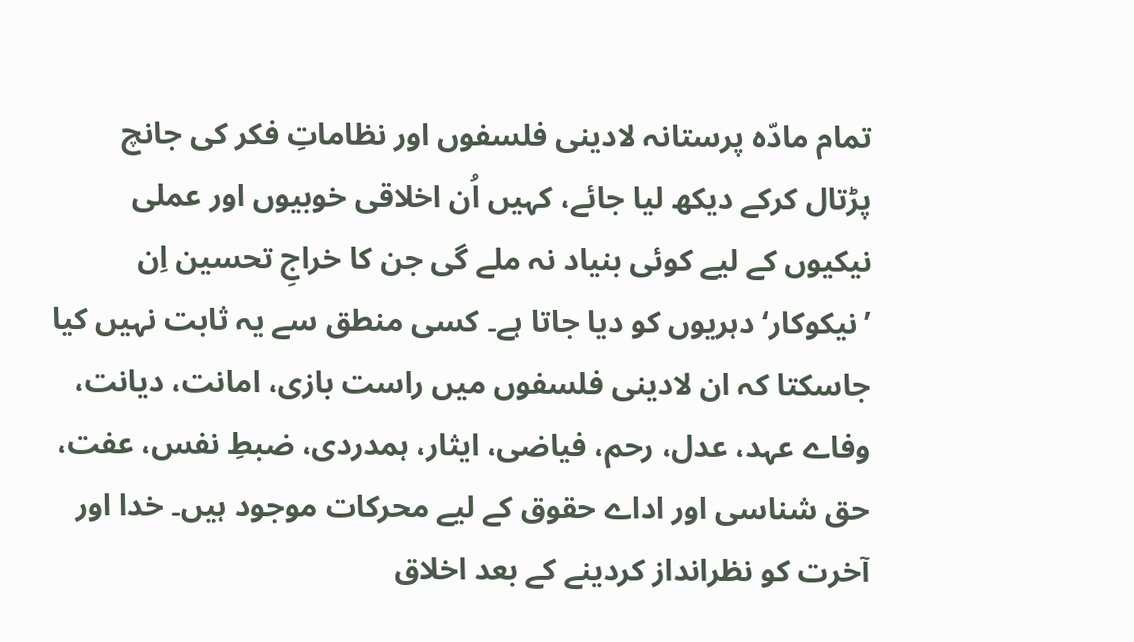تمام مادّہ پرستانہ لادینی فلسفوں اور نظاماتِ فکر کی جانچ پڑتال کرکے دیکھ لیا جائے، کہیں اُن اخلاقی خوبیوں اور عملی نیکیوں کے لیے کوئی بنیاد نہ ملے گی جن کا خراجِ تحسین اِن ’نیکوکار‘ دہریوں کو دیا جاتا ہے۔ کسی منطق سے یہ ثابت نہیں کیا جاسکتا کہ ان لادینی فلسفوں میں راست بازی، امانت، دیانت، وفاے عہد، عدل، رحم، فیاضی، ایثار، ہمدردی، ضبطِ نفس، عفت، حق شناسی اور اداے حقوق کے لیے محرکات موجود ہیں۔ خدا اور آخرت کو نظرانداز کردینے کے بعد اخلاق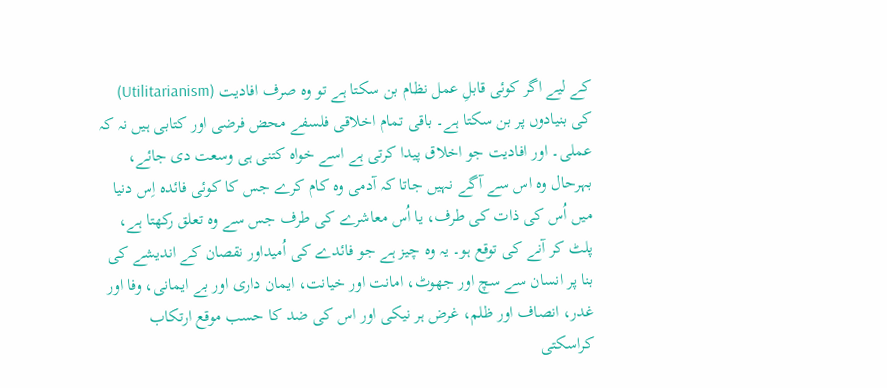کے لیے اگر کوئی قابلِ عمل نظام بن سکتا ہے تو وہ صرف افادیت (Utilitarianism) کی بنیادوں پر بن سکتا ہے۔ باقی تمام اخلاقی فلسفے محض فرضی اور کتابی ہیں نہ کہ عملی۔ اور افادیت جو اخلاق پیدا کرتی ہے اسے خواہ کتنی ہی وسعت دی جائے، بہرحال وہ اس سے آگے نہیں جاتا کہ آدمی وہ کام کرے جس کا کوئی فائدہ اِس دنیا میں اُس کی ذات کی طرف، یا اُس معاشرے کی طرف جس سے وہ تعلق رکھتا ہے، پلٹ کر آنے کی توقع ہو۔ یہ وہ چیز ہے جو فائدے کی اُمیداور نقصان کے اندیشے کی بنا پر انسان سے سچ اور جھوٹ، امانت اور خیانت، ایمان داری اور بے ایمانی، وفا اور غدر، انصاف اور ظلم، غرض ہر نیکی اور اس کی ضد کا حسب موقع ارتکاب کراسکتی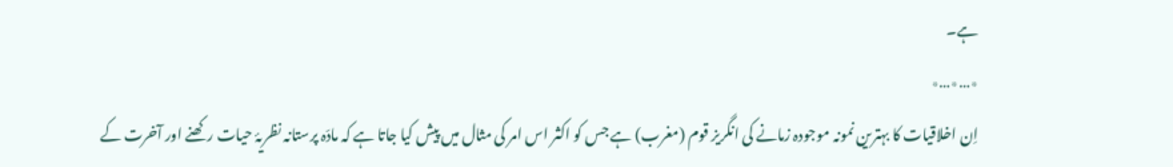ہے۔
٭…٭…٭
اِن اخلاقیات کا بہترین نمونہ موجودہ زمانے کی انگریز قوم (مغرب) ہے جس کو اکثر اس امر کی مثال میں پیش کیا جاتا ہے کہ مادّہ پرستانہ نظریۂ حیات رکھنے اور آخرت کے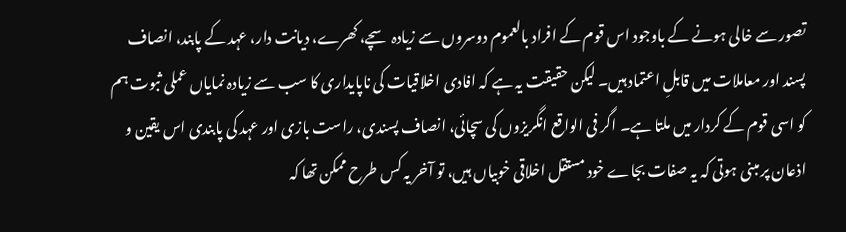تصور سے خالی ہونے کے باوجود اس قوم کے افراد بالعموم دوسروں سے زیادہ سچے، کھرے، دیانت دار، عہد کے پابند، انصاف پسند اور معاملات میں قابلِ اعتماد ہیں۔ لیکن حقیقت یہ ہے کہ افادی اخلاقیات کی ناپایداری کا سب سے زیادہ نمایاں عملی ثبوت ہم کو اسی قوم کے کردار میں ملتا ہے۔ اگر فی الواقع انگریزوں کی سچائی، انصاف پسندی، راست بازی اور عہد کی پابندی اس یقین و اذعان پر مبنی ہوتی کہ یہ صفات بجاے خود مستقل اخلاقی خوبیاں ہیں، تو آخر یہ کس طرح ممکن تھا کہ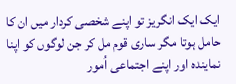ایک ایک انگریز تو اپنے شخصی کردار میں ان کا حامل ہوتا مگر ساری قوم مل کر جن لوگوں کو اپنا نمایندہ اور اپنے اجتماعی اُمور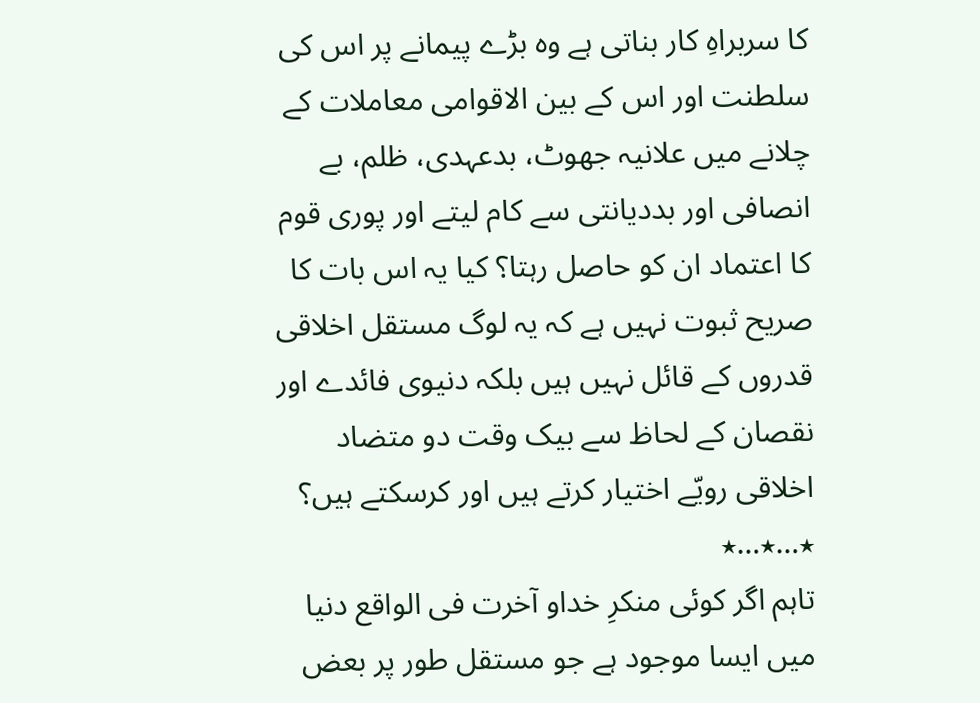کا سربراہِ کار بناتی ہے وہ بڑے پیمانے پر اس کی سلطنت اور اس کے بین الاقوامی معاملات کے چلانے میں علانیہ جھوٹ، بدعہدی، ظلم، بے انصافی اور بددیانتی سے کام لیتے اور پوری قوم کا اعتماد ان کو حاصل رہتا؟ کیا یہ اس بات کا صریح ثبوت نہیں ہے کہ یہ لوگ مستقل اخلاقی قدروں کے قائل نہیں ہیں بلکہ دنیوی فائدے اور نقصان کے لحاظ سے بیک وقت دو متضاد اخلاقی رویّے اختیار کرتے ہیں اور کرسکتے ہیں؟
٭…٭…٭
تاہم اگر کوئی منکرِ خداو آخرت فی الواقع دنیا میں ایسا موجود ہے جو مستقل طور پر بعض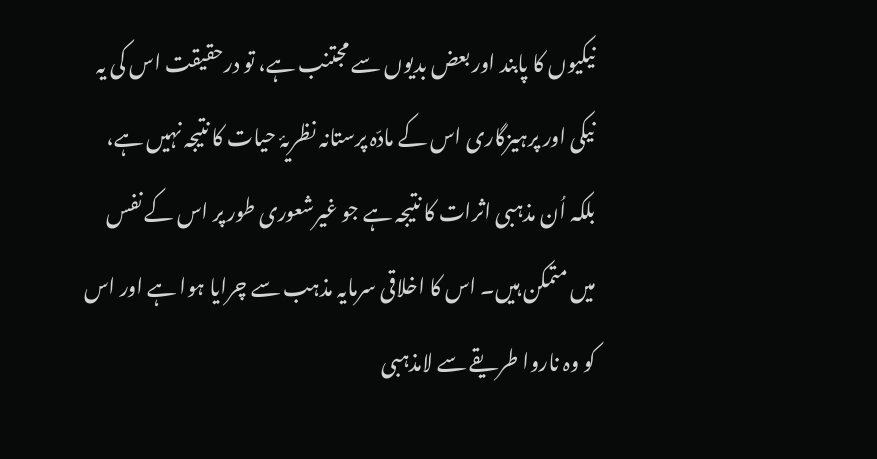نیکیوں کا پابند اور بعض بدیوں سے مجتنب ہے، تو درحقیقت اس کی یہ نیکی اور پرہیزگاری اس کے مادّہ پرستانہ نظریۂ حیات کا نتیجہ نہیں ہے، بلکہ اُن مذہبی اثرات کا نتیجہ ہے جو غیرشعوری طور پر اس کے نفس میں متمکن ہیں۔ اس کا اخلاقی سرمایہ مذہب سے چرایا ہوا ہے اور اس کو وہ ناروا طریقے سے لامذہبی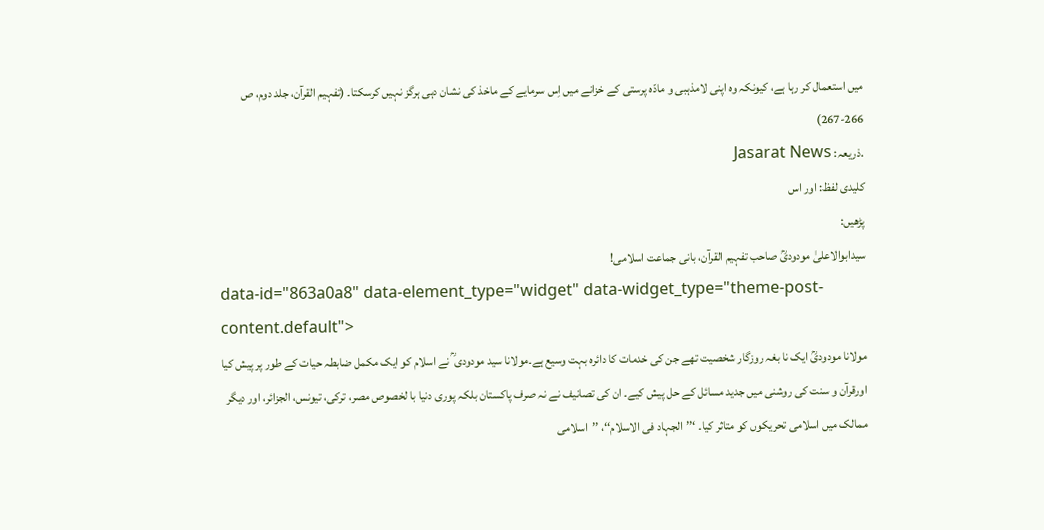میں استعمال کر رہا ہے، کیونکہ وہ اپنی لامذہبی و مادّہ پرستی کے خزانے میں اِس سرمایے کے ماخذ کی نشان دہی ہرگز نہیں کرسکتا۔ (تفہیم القرآن، جلد دوم، ص 266-267)
.ذریعہ: Jasarat News
کلیدی لفظ: اور اس
پڑھیں:
سیدابوالاعلیٰ مودودیؒ صاحب تفہیم القرآن، بانی جماعت اسلامی!
data-id="863a0a8" data-element_type="widget" data-widget_type="theme-post-content.default">
مولانا مودودیؒ ایک نا بغہ روزگار شخصیت تھے جن کی خدمات کا دائرہ بہت وسیع ہے۔مولانا سید مودودی ؒ نے اسلام کو ایک مکمل ضابطہ حیات کے طور پر پیش کیا اورقرآن و سنت کی روشنی میں جدید مسائل کے حل پیش کیے۔ ان کی تصانیف نے نہ صرف پاکستان بلکہ پوری دنیا با لخصوص مصر، ترکی، تیونس، الجزائر، اور دیگر ممالک میں اسلامی تحریکوں کو متاثر کیا۔ ‘’’الجہاد فی الاسلام‘‘، ’’اسلامی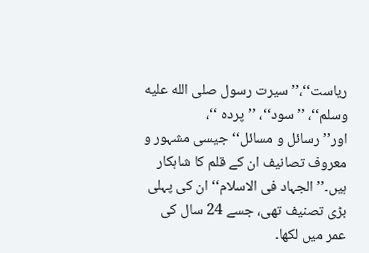ریاست‘‘،’’سیرت رسول صلى الله عليه وسلم‘‘، ’’سود‘‘، ’’پردہ ‘‘، اور’’رسائل و مسائل‘‘ جیسی مشہور و معروف تصانیف ان کے قلم کا شاہکار ہیں۔’’الجہاد فی الاسلام‘‘ ان کی پہلی بڑی تصنیف تھی، جسے 24 سال کی عمر میں لکھا۔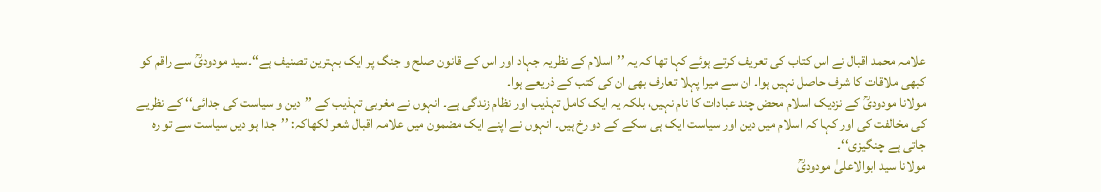علامہ محمد اقبال نے اس کتاب کی تعریف کرتے ہوئے کہا تھا کہ یہ ’’اسلام کے نظریہ جہاد اور اس کے قانون صلح و جنگ پر ایک بہترین تصنیف ہے‘‘۔سید مودودیؒ سے راقم کو کبھی ملاقات کا شرف حاصل نہیں ہوا۔ ان سے میرا پہلا تعارف بھی ان کی کتب کے ذریعے ہوا۔
مولانا مودودیؒ کے نزدیک اسلام محض چند عبادات کا نام نہیں، بلکہ یہ ایک کامل تہذیب اور نظام زندگی ہے۔ انہوں نے مغربی تہذیب کے ’’دین و سیاست کی جدائی‘‘ کے نظریے کی مخالفت کی اور کہا کہ اسلام میں دین اور سیاست ایک ہی سکے کے دو رخ ہیں۔ انہوں نے اپنے ایک مضمون میں علامہ اقبال شعر لکھاکہ: ’’جدا ہو دیں سیاست سے تو رہ جاتی ہے چنگیزی‘‘۔
مولانا سید ابوالاعلیٰ مودودیؒ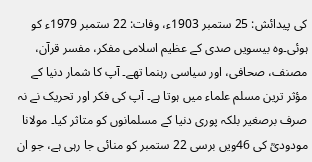کی پیدائش: 25 ستمبر 1903ء، وفات: 22 ستمبر 1979ء کو ہوئی۔وہ بیسویں صدی کے عظیم اسلامی مفکر، مفسر قرآن، مصنف، صحافی، اور سیاسی رہنما تھے۔ آپ کا شمار دنیا کے مؤثر ترین مسلم علماء میں ہوتا ہے۔ آپ کی فکر اور تحریک نے نہ صرف برصغیر بلکہ پوری دنیا کے مسلمانوں کو متاثر کیا۔ مولانا مودودیؒ کی 46ویں برسی 22 ستمبر کو منائی جا رہی ہے، جو ان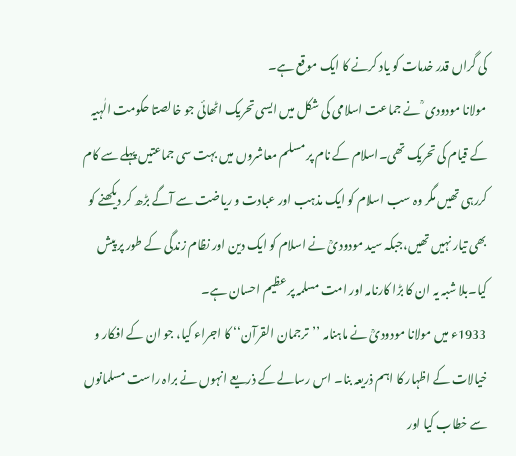کی گراں قدر خدمات کو یاد کرنے کا ایک موقع ہے۔
مولانا مودودی ؒ نے جماعت اسلامی کی شکل میں ایسی تحریک اٹھائی جو خالصتا حکومت الٰہیہ کے قیام کی تحریک تھی۔اسلام کے نام پر مسلم معاشروں میں بہت سی جماعتیں پہلے سے کام کررہی تھیں مگر وہ سب اسلام کو ایک مذہب اور عبادت و ریاضت سے آگے بڑھ کر دیکھنے کو بھی تیار نہیں تھیں،جبکہ سید مودودیؒ نے اسلام کو ایک دین اور نظام زندگی کے طور پر پیش کیا۔بلا شبہ یہ ان کا بڑا کارنامہ اور امت مسلمہ پر عظیم احسان ہے۔
1933ء میں مولانا مودودیؒ نے ماہنامہ ’’ترجمان القرآن‘‘ کا اجراء کیا، جو ان کے افکار و خیالات کے اظہار کا اہم ذریعہ بنا۔ اس رسالے کے ذریعے انہوں نے براہ راست مسلمانوں سے خطاب کیا اور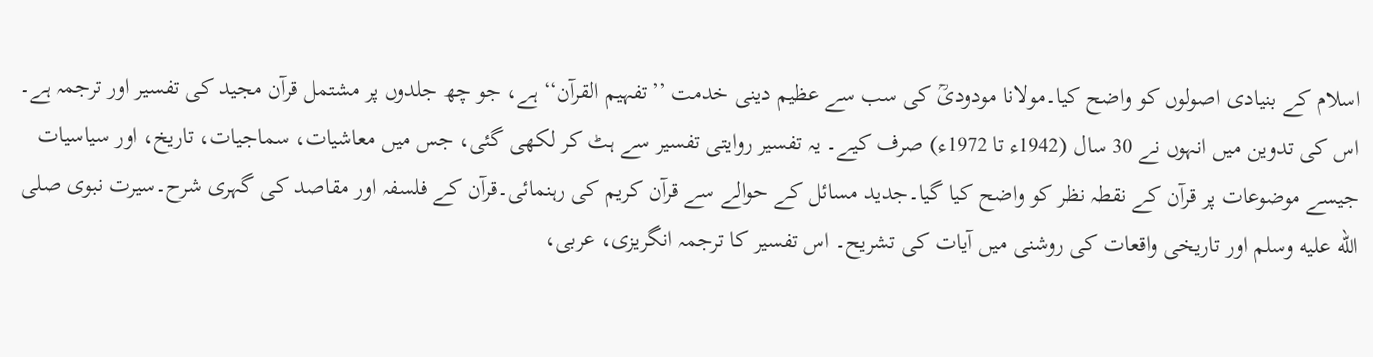اسلام کے بنیادی اصولوں کو واضح کیا۔مولانا مودودیؒ کی سب سے عظیم دینی خدمت ’’تفہیم القرآن‘‘ ہے، جو چھ جلدوں پر مشتمل قرآن مجید کی تفسیر اور ترجمہ ہے۔ اس کی تدوین میں انہوں نے 30 سال (1942ء تا 1972ء) صرف کیے۔ یہ تفسیر روایتی تفسیر سے ہٹ کر لکھی گئی، جس میں معاشیات، سماجیات، تاریخ، اور سیاسیات جیسے موضوعات پر قرآن کے نقطہ نظر کو واضح کیا گیا۔جدید مسائل کے حوالے سے قرآن کریم کی رہنمائی۔قرآن کے فلسفہ اور مقاصد کی گہری شرح۔سیرت نبوی صلى الله عليه وسلم اور تاریخی واقعات کی روشنی میں آیات کی تشریح۔ اس تفسیر کا ترجمہ انگریزی، عربی،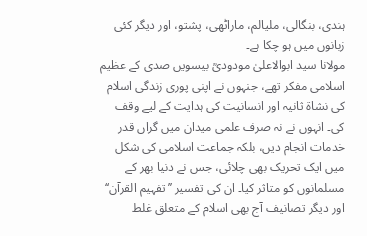ہندی، بنگالی، ملیالم، ماراٹھی، پشتو، اور دیگر کئی زبانوں میں ہو چکا ہے۔
مولانا سید ابوالاعلیٰ مودودیؒ بیسویں صدی کے عظیم اسلامی مفکر تھے، جنہوں نے اپنی پوری زندگی اسلام کی نشاۃ ثانیہ اور انسانیت کی ہدایت کے لیے وقف کی۔ انہوں نے نہ صرف علمی میدان میں گراں قدر خدمات انجام دیں، بلکہ جماعت اسلامی کی شکل میں ایک تحریک بھی چلائی، جس نے دنیا بھر کے مسلمانوں کو متاثر کیا۔ ان کی تفسیر ’’تفہیم القرآن‘‘ اور دیگر تصانیف آج بھی اسلام کے متعلق غلط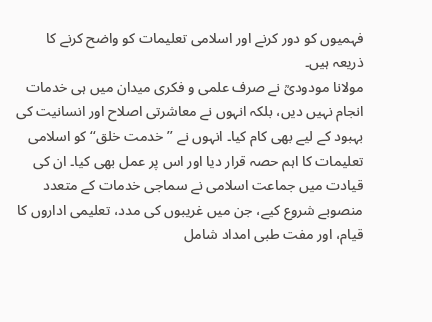فہمیوں کو دور کرنے اور اسلامی تعلیمات کو واضح کرنے کا ذریعہ ہیں۔
مولانا مودودیؒ نے صرف علمی و فکری میدان میں ہی خدمات انجام نہیں دیں، بلکہ انہوں نے معاشرتی اصلاح اور انسانیت کی بہبود کے لیے بھی کام کیا۔ انہوں نے ’’خدمت خلق‘‘کو اسلامی تعلیمات کا اہم حصہ قرار دیا اور اس پر عمل بھی کیا۔ ان کی قیادت میں جماعت اسلامی نے سماجی خدمات کے متعدد منصوبے شروع کیے، جن میں غریبوں کی مدد، تعلیمی اداروں کا قیام، اور مفت طبی امداد شامل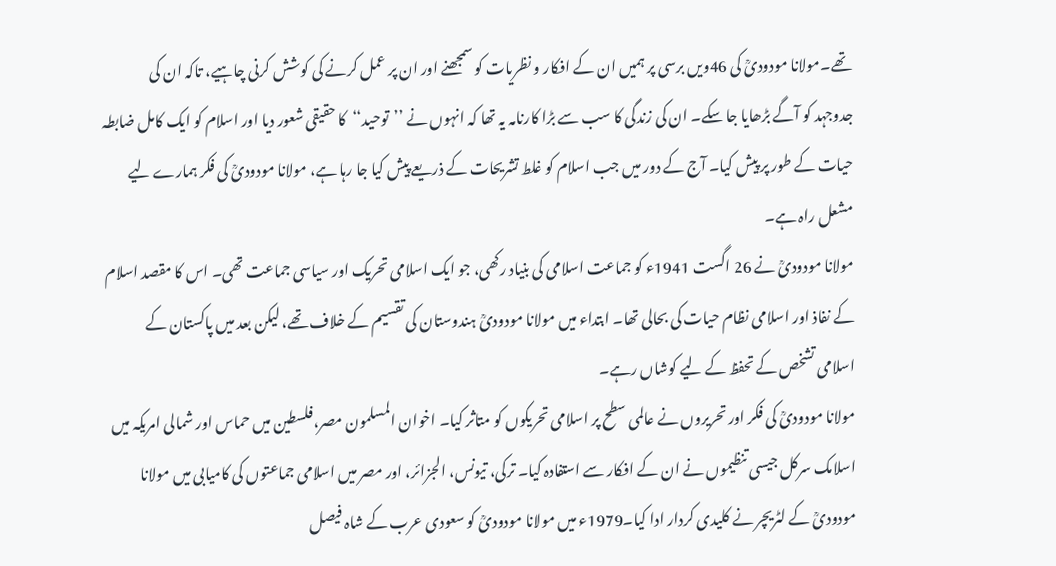تھے۔مولانا مودودیؒ کی 46ویں برسی پر ہمیں ان کے افکار و نظریات کو سمجھنے اور ان پر عمل کرنے کی کوشش کرنی چاہیے، تاکہ ان کی جدوجہد کو آگے بڑھایا جا سکے۔ ان کی زندگی کا سب سے بڑا کارنامہ یہ تھا کہ انہوں نے ’’توحید‘‘کا حقیقی شعور دیا اور اسلام کو ایک کامل ضابطہ حیات کے طور پر پیش کیا۔ آج کے دور میں جب اسلام کو غلط تشریحات کے ذریعے پیش کیا جا رہا ہے، مولانا مودودیؒ کی فکر ہمارے لیے مشعل راہ ہے۔
مولانا مودودیؒ نے 26 اگست 1941ء کو جماعت اسلامی کی بنیاد رکھی، جو ایک اسلامی تحریک اور سیاسی جماعت تھی۔ اس کا مقصد اسلام کے نفاذ اور اسلامی نظام حیات کی بحالی تھا۔ ابتداء میں مولانا مودودیؒ ہندوستان کی تقسیم کے خلاف تھے، لیکن بعد میں پاکستان کے اسلامی تشخص کے تحفظ کے لیے کوشاں رہے۔
مولانا مودودیؒ کی فکر اور تحریروں نے عالمی سطح پر اسلامی تحریکوں کو متاثر کیا۔ اخوان المسلمون مصر،فلسطین میں حماس اور شمالی امریکہ میں اسلامک سرکل جیسی تنظیموں نے ان کے افکار سے استفادہ کیا۔ ترکی، تیونس، الجزائر، اور مصر میں اسلامی جماعتوں کی کامیابی میں مولانا مودودیؒ کے لٹریچر نے کلیدی کردار ادا کیا۔1979ء میں مولانا مودودیؒ کو سعودی عرب کے شاہ فیصل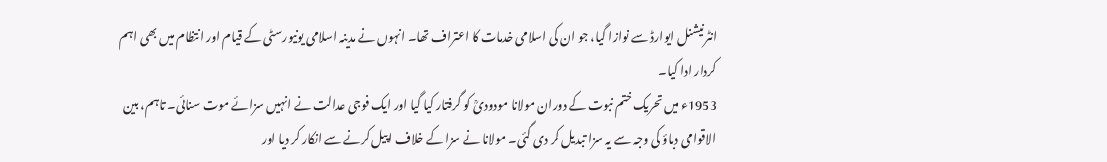انٹرنیشنل ایوارڈ سے نوازا گیا، جو ان کی اسلامی خدمات کا اعتراف تھا۔ انہوں نے مدینہ اسلامی یونیورسٹی کے قیام اور انتظام میں بھی اہم کردار ادا کیا۔
1953ء میں تحریک ختم نبوت کے دوران مولانا مودودیؒ کو گرفتار کیا گیا اور ایک فوجی عدالت نے انہیں سزائے موت سنائی۔ تاہم، بین الاقوامی دباؤ کی وجہ سے یہ سزا تبدیل کر دی گئی۔ مولانا نے سزا کے خلاف اپیل کرنے سے انکار کر دیا اور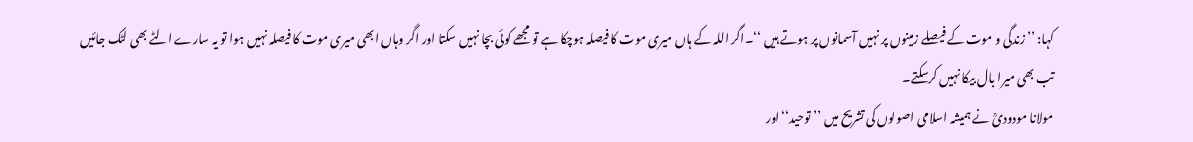کہا: ’’زندگی و موت کے فیصلے زمینوں پر نہیں آسمانوں پر ہوتے ہیں ‘‘۔اگر اللہ کے ہاں میری موت کا فیصلہ ہوچکا ہے تو مجھے کوئی بچا نہیں سکتا اور اگر وہاں ابھی میری موت کا فیصلہ نہیں ہوا تو یہ سارے الٹے بھی لٹک جائیں تب بھی میرا بال بیکا نہیں کرسکتے۔
مولانا مودودیؒ نے ہمیشہ اسلامی اصولوں کی تشریح میں ’’توحید‘‘اور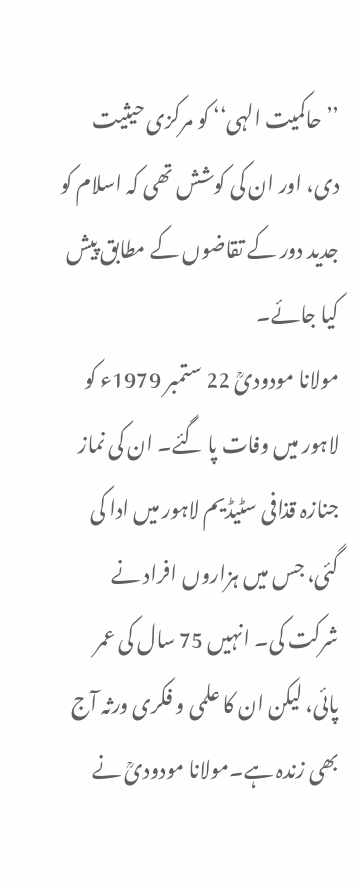’’حاکمیت الہی‘‘ کو مرکزی حیثیت دی، اور ان کی کوشش تھی کہ اسلام کو جدید دور کے تقاضوں کے مطابق پیش کیا جائے۔
مولانا مودودیؒ 22 ستمبر 1979ء کو لاہور میں وفات پا گئے۔ ان کی نماز جنازہ قذافی سٹیڈیم لاہور میں ادا کی گئی، جس میں ہزاروں افراد نے شرکت کی۔ انہیں 75 سال کی عمر پائی، لیکن ان کا علمی و فکری ورثہ آج بھی زندہ ہے۔مولانا مودودیؒ نے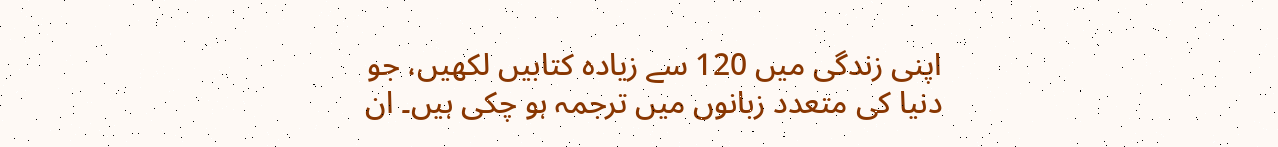اپنی زندگی میں 120 سے زیادہ کتابیں لکھیں، جو دنیا کی متعدد زبانوں میں ترجمہ ہو چکی ہیں۔ ان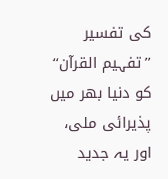کی تفسیر ’’تفہیم القرآن‘‘ کو دنیا بھر میں پذیرائی ملی، اور یہ جدید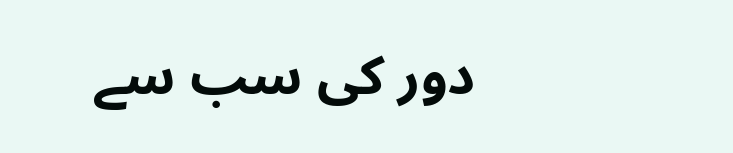دور کی سب سے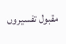مقبول تفسیروں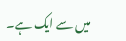میں سے ایک ہے۔